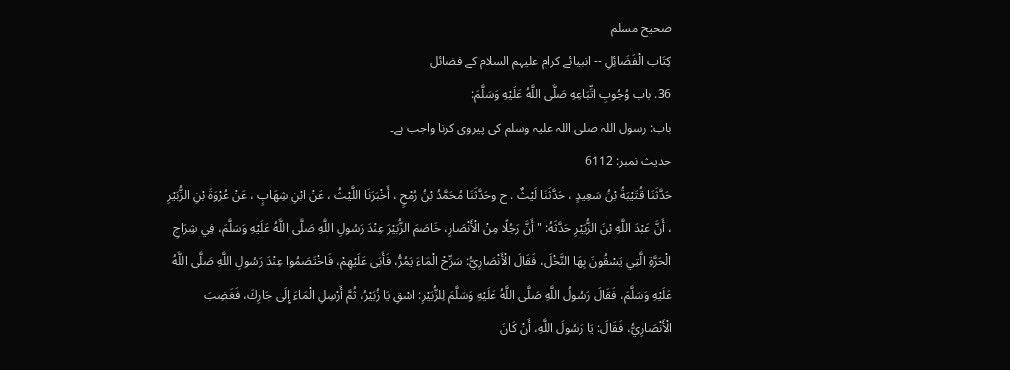صحيح مسلم
كِتَاب الْفَضَائِلِ -- انبیائے کرام علیہم السلام کے فضائل
36. باب وُجُوبِ اتِّبَاعِهِ صَلَّى اللَّهُ عَلَيْهِ وَسَلَّمَ:
باب: رسول اللہ صلی اللہ علیہ وسلم کی پیروی کرنا واجب ہے۔
حدیث نمبر: 6112
حَدَّثَنَا قُتَيْبَةُ بْنُ سَعِيدٍ ، حَدَّثَنَا لَيْثٌ . ح وحَدَّثَنَا مُحَمَّدُ بْنُ رُمْحٍ ، أَخْبَرَنَا اللَّيْثُ ، عَنْ ابْنِ شِهَابٍ ، عَنْ عُرْوَةَ بْنِ الزُّبَيْرِ ، أَنَّ عَبْدَ اللَّهِ بْنَ الزُّبَيْرِ حَدَّثَهُ: " أَنَّ رَجُلًا مِنْ الْأَنْصَارِ، خَاصَمَ الزُّبَيْرَ عِنْدَ رَسُولِ اللَّهِ صَلَّى اللَّهُ عَلَيْهِ وَسَلَّمَ، فِي شِرَاجِ الْحَرَّةِ الَّتِي يَسْقُونَ بِهَا النَّخْلَ، فَقَالَ الْأَنْصَارِيُّ: سَرِّحْ الْمَاءَ يَمُرُّ، فَأَبَى عَلَيْهِمْ، فَاخْتَصَمُوا عِنْدَ رَسُولِ اللَّهِ صَلَّى اللَّهُ عَلَيْهِ وَسَلَّمَ، فَقَالَ رَسُولُ اللَّهِ صَلَّى اللَّهُ عَلَيْهِ وَسَلَّمَ لِلزُّبَيْرِ: اسْقِ يَا زُبَيْرُ، ثُمَّ أَرْسِلِ الْمَاءَ إِلَى جَارِكَ، فَغَضِبَ الْأَنْصَارِيُّ، فَقَالَ: يَا رَسُولَ اللَّهِ، أَنْ كَانَ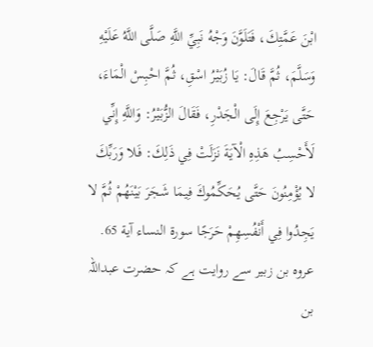ابْنَ عَمَّتِكَ، فَتَلَوَّنَ وَجْهُ نَبِيِّ اللَّهِ صَلَّى اللَّهُ عَلَيْهِ وَسَلَّمَ، ثُمَّ قَالَ: يَا زُبَيْرُ اسْقِ، ثُمَّ احْبِسْ الْمَاءَ، حَتَّى يَرْجِعَ إِلَى الْجَدْرِ، فَقَالَ الزُّبَيْرُ: وَاللَّهِ إِنِّي لَأَحْسِبُ هَذِهِ الْآيَةَ نَزَلَتْ فِي ذَلِكَ: فَلا وَرَبِّكَ لا يُؤْمِنُونَ حَتَّى يُحَكِّمُوكَ فِيمَا شَجَرَ بَيْنَهُمْ ثُمَّ لا يَجِدُوا فِي أَنْفُسِهِمْ حَرَجًا سورة النساء آية 65.
عروہ بن زبیر سے روایت ہے کہ حضرت عبداللہ بن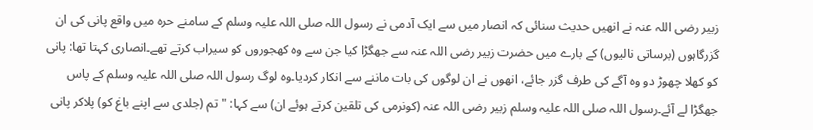زبیر رضی اللہ عنہ نے انھیں حدیث سنائی کہ انصار میں سے ایک آدمی نے رسول اللہ صلی اللہ علیہ وسلم کے سامنے حرہ میں واقع پانی کی ان گزرگاہوں (برساتی نالیوں) کے بارے میں حضرت زبیر رضی اللہ عنہ سے جھگڑا کیا جن سے وہ کھجوروں کو سیراب کرتے تھے۔انصاری کہتا تھا: پانی کو کھلا چھوڑ دو وہ آگے کی طرف گزر جائے، انھوں نے ان لوگوں کی بات ماننے سے انکار کردیا۔وہ لوگ رسول اللہ صلی اللہ علیہ وسلم کے پاس جھگڑا لے آئے۔رسول اللہ صلی اللہ علیہ وسلم زبیر رضی اللہ عنہ (کونرمی کی تلقین کرتے ہوئے ان) سے کہا: "تم (جلدی سے اپنے باغ کو) پلاکر پانی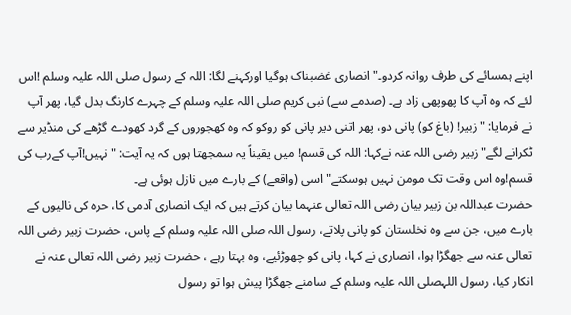اپنے ہمسائے کی طرف روانہ کردو۔"انصاری غضبناک ہوگیا اورکہنے لگا: اللہ کے رسول صلی اللہ علیہ وسلم !اس لئے کہ وہ آپ کا پھوپھی زاد ہے۔ (صدمے سے) نبی کریم صلی اللہ علیہ وسلم کے چہرے کارنگ بدل گیا، پھر آپ نے فرمایا: "زبیر! (باغ کو) پانی دو، پھر اتنی دیر پانی کو روکو کہ وہ کھجوروں کے گرد کھودے گڑھے کی منڈیر سے ٹکرانے لگے"زبیر رضی اللہ عنہ نےکہا: اللہ کی قسم! میں یقیناً یہ سمجھتا ہوں کہ یہ آیت: "نہیں!آپ کےرب کی قسم!وہ اس وقت تک مومن نہیں ہوسکتے"اسی (واقعے) کے بارے میں نازل ہوئی ہے۔
حضرت عبداللہ بن زبیر بیان رضی اللہ تعالی عنہما بیان کرتے ہیں کہ ایک انصاری آدمی کا، حرہ کی نالیوں کے بارے میں، جن سے وہ نخلستان کو پانی پلاتے، رسول اللہ صلی اللہ علیہ وسلم کے پاس، حضرت زبیر رضی اللہ تعالی عنہ سے جھگڑا ہوا، انصاری نے کہا، پانی کو چھوڑئیے، وہ بہتا رہے ، حضرت زبیر رضی اللہ تعالی عنہ نے انکار کیا، رسول اللہصلی اللہ علیہ وسلم کے سامنے جھگڑا پیش ہوا تو رسول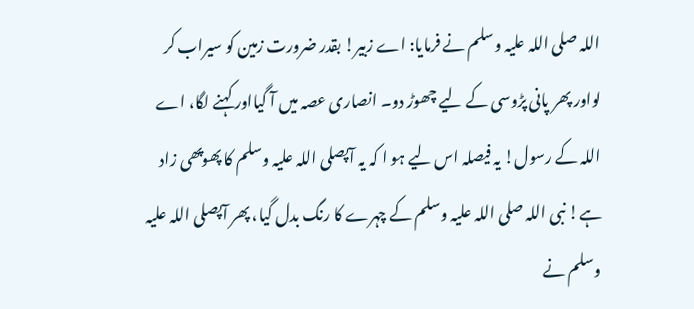اللہ صلی اللہ علیہ وسلم نے فرمایا: اے زبیر! بقدر ضرورت زمین کو سیراب کر لواور پھر پانی پڑوسی کے لیے چھوڑ دو۔ انصاری عصہ میں آ گیااور کہنے لگا، اے اللہ کے رسول! یہ فیصلہ اس لیے ہو ا کہ یہ آپصلی اللہ علیہ وسلم کا پھوپھی زاد ہے! نبی اللہ صلی اللہ علیہ وسلم کے چہرے کا رنگ بدل گیا، پھر آپصلی اللہ علیہ وسلم نے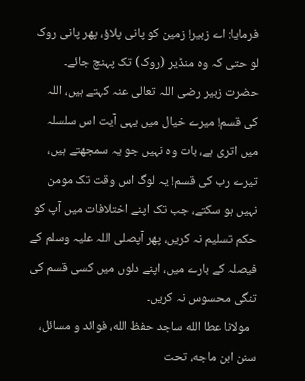فرمایا: اے زبیر! زمین کو پانی پلاؤ، پھر پانی روک لو حتی کہ وہ منڈیر (روک) تک پہنچ جائے۔ حضرت زبیر رضی اللہ تعالی عنہ کہتے ہیں، اللہ کی قسم! میرے خیال میں یہی آیت اس سلسلہ میں اتری ہے، بات وہ نہیں جو یہ سمجھتے ہیں، تیرے رب کی قسم! یہ لوگ اس وقت تک مومن نہیں ہو سکتے، جب تک اپنے اختلافات میں آپ کو حکم تسلیم نہ کریں، پھر آپصلی اللہ علیہ وسلم کے فیصلہ کے بارے میں، اپنے دلوں میں کسی قسم کی تنگی محسوس نہ کریں۔
  مولانا عطا الله ساجد حفظ الله، فوائد و مسائل، سنن ابن ماجه، تحت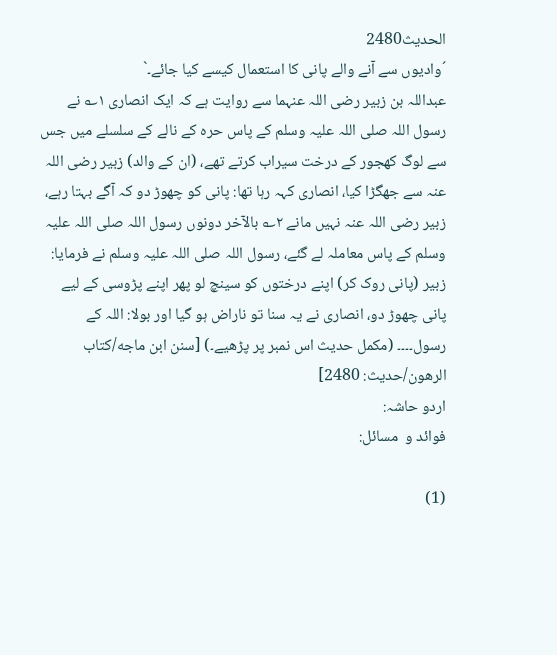الحديث2480
´وادیوں سے آنے والے پانی کا استعمال کیسے کیا جائے۔`
عبداللہ بن زبیر رضی اللہ عنہما سے روایت ہے کہ ایک انصاری ۱؎ نے رسول اللہ صلی اللہ علیہ وسلم کے پاس حرہ کے نالے کے سلسلے میں جس سے لوگ کھجور کے درخت سیراب کرتے تھے، (ان کے والد) زبیر رضی اللہ عنہ سے جھگڑا کیا، انصاری کہہ رہا تھا: پانی کو چھوڑ دو کہ آگے بہتا رہے، زبیر رضی اللہ عنہ نہیں مانے ۲؎ بالآخر دونوں رسول اللہ صلی اللہ علیہ وسلم کے پاس معاملہ لے گئے، رسول اللہ صلی اللہ علیہ وسلم نے فرمایا: زبیر (پانی روک کر) اپنے درختوں کو سینچ لو پھر اپنے پڑوسی کے لیے پانی چھوڑ دو، انصاری نے یہ سنا تو ناراض ہو گیا اور بولا: اللہ کے رسول۔۔۔۔ (مکمل حدیث اس نمبر پر پڑھیے۔) [سنن ابن ماجه/كتاب الرهون/حدیث: 2480]
اردو حاشہ:
فوائد و  مسائل:

(1)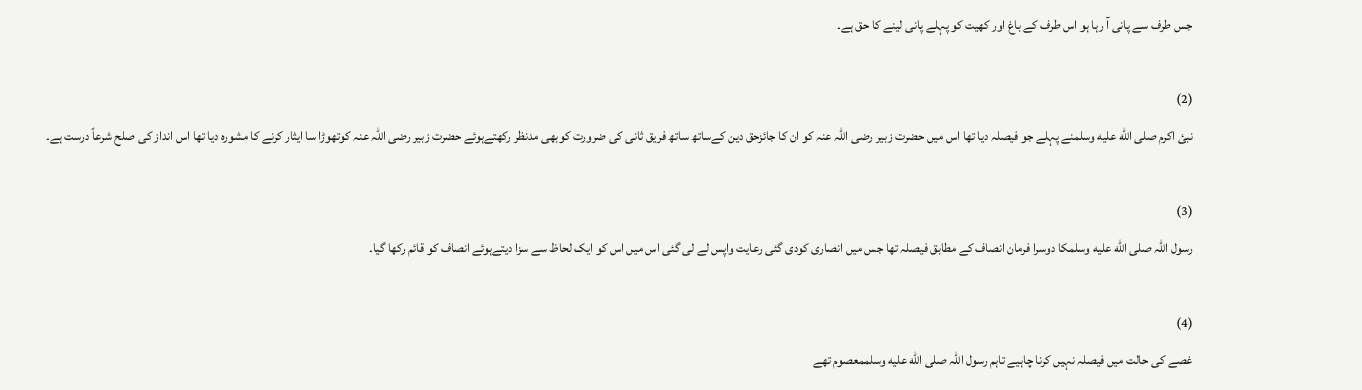جس طرف سے پانی آ رہا ہو اس طرف کے باغ اور کھیت کو پہلے پانی لینے کا حق ہے۔

(2)
نبئ اکرم صلى الله عليه وسلمنے پہلے جو فیصلہ دیا تھا اس میں حضرت زبیر رضی اللہ عنہ کو ان کا جائزحق دین کےساتھ ساتھ فریق ثانی کی ضرورت کوبھی مدنظر رکھتےہوئے حضرت زبیر رضی اللہ عنہ کوتھوڑا سا ایثار کرنے کا مشورہ دیا تھا اس انداز کی صلح شرعاً درست ہے۔

(3)
رسول اللہ صلى الله عليه وسلمکا دوسرا فرمان انصاف کے مطابق فیصلہ تھا جس میں انصاری کودی گئی رعایت واپس لے لی گئی اس میں اس کو ایک لحاظ سے سزا دیتےہوئے انصاف کو قائم رکھا گیا۔

(4)
غصے کی حالت میں فیصلہ نہیں کرنا چاہیے تاہم رسول اللہ صلى الله عليه وسلممعصوم تھے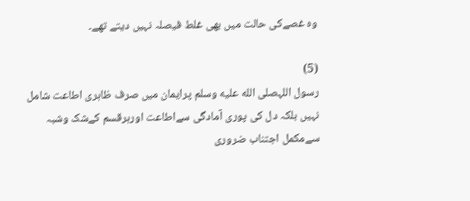وہ غصےکی حالت میں بھی غلط فیصلہ نہیں دیتے تھے۔

(5)
رسول اللہصلى الله عليه وسلم پرایمان میں صرف ظاہری اطاعت شامل نہیں بلکہ دل کی پوری آمادگی سےاطاعت اورہرقسم کےشک وشبہ سےمکمل اجتناب ضروری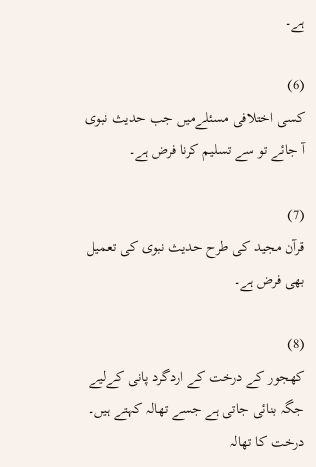ہے۔

(6)
کسی اختلافی مسئلےمیں جب حدیث نبوی آ جائے تو سے تسلیم کرنا فرض ہے۔

(7)
قرآن مجید کی طرح حدیث نبوی کی تعمیل بھی فرض ہے۔

(8)
کھجور کے درخت کے اردگرد پانی کےلیے جگہ بنائی جاتی ہے جسے تھالہ کہتے ہیں۔
درخت کا تھالہ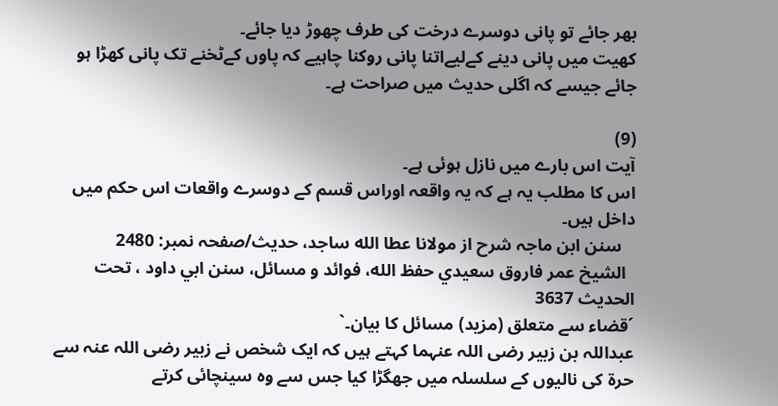بھر جائے تو پانی دوسرے درخت کی طرف چھوڑ دیا جائے۔
کھیت میں پانی دینے کےلیےاتنا پانی روکنا چاہیے کہ پاوں کےٹخنے تک پانی کھڑا ہو جائے جیسے کہ اگلی حدیث میں صراحت ہے۔

(9)
آیت اس بارے میں نازل ہوئی ہے۔
اس کا مطلب یہ ہے کہ یہ واقعہ اوراس قسم کے دوسرے واقعات اس حکم میں داخل ہیں۔
   سنن ابن ماجہ شرح از مولانا عطا الله ساجد، حدیث/صفحہ نمبر: 2480
  الشيخ عمر فاروق سعيدي حفظ الله، فوائد و مسائل، سنن ابي داود ، تحت الحديث 3637
´قضاء سے متعلق (مزید) مسائل کا بیان۔`
عبداللہ بن زبیر رضی اللہ عنہما کہتے ہیں کہ ایک شخص نے زبیر رضی اللہ عنہ سے حرۃ کی نالیوں کے سلسلہ میں جھگڑا کیا جس سے وہ سینچائی کرتے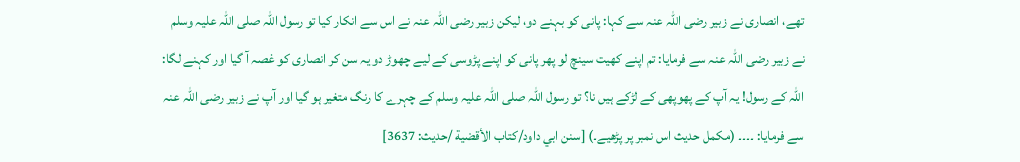تھے، انصاری نے زبیر رضی اللہ عنہ سے کہا: پانی کو بہنے دو، لیکن زبیر رضی اللہ عنہ نے اس سے انکار کیا تو رسول اللہ صلی اللہ علیہ وسلم نے زبیر رضی اللہ عنہ سے فرمایا: تم اپنے کھیت سینچ لو پھر پانی کو اپنے پڑوسی کے لیے چھوڑ دو یہ سن کر انصاری کو غصہ آ گیا اور کہنے لگا: اللہ کے رسول! یہ آپ کے پھوپھی کے لڑکے ہیں نا؟ تو رسول اللہ صلی اللہ علیہ وسلم کے چہرے کا رنگ متغیر ہو گیا اور آپ نے زبیر رضی اللہ عنہ سے فرمایا: ۔۔۔۔ (مکمل حدیث اس نمبر پر پڑھیے۔) [سنن ابي داود/كتاب الأقضية /حدیث: 3637]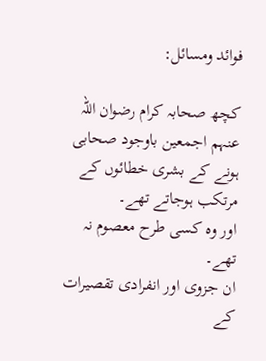فوائد ومسائل:

کچھ صحابہ کرام رضوان اللہ عنہم اجمعین باوجود صحابی ہونے کے بشری خطائوں کے مرتکب ہوجاتے تھے۔
اور وہ کسی طرح معصوم نہ تھے۔
ان جزوی اور انفرادی تقصیرات کے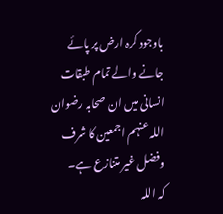باوجود کرہ ارض پر پائے جانے والے تمام طبقات انسانی میں ان صحابہ رضوان اللہ عنہم اجمعین کا شرف وفضل غیر متنازع ہے۔
کہ اللہ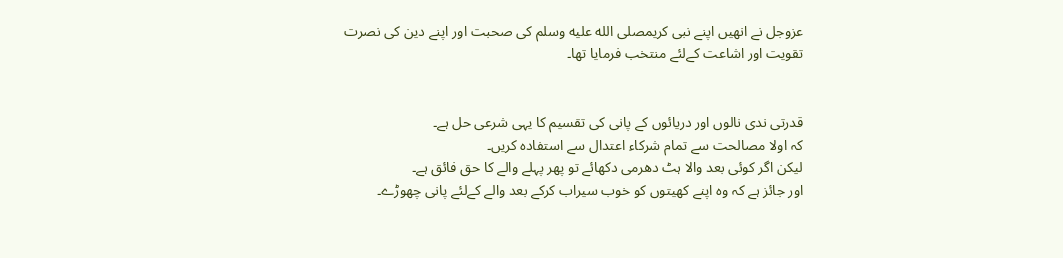عزوجل نے انھیں اپنے نبی کریمصلى الله عليه وسلم کی صحبت اور اپنے دین کی نصرت تقویت اور اشاعت کےلئے منتخب فرمایا تھا۔


قدرتی ندی نالوں اور دریائوں کے پانی کی تقسیم کا یہی شرعی حل ہے۔
کہ اولا مصالحت سے تمام شرکاء اعتدال سے استفادہ کریں۔
لیکن اگر کوئی بعد والا ہٹ دھرمی دکھائے تو پھر پہلے والے کا حق فائق ہے۔
اور جائز ہے کہ وہ اپنے کھیتوں کو خوب سیراب کرکے بعد والے کےلئے پانی چھوڑے۔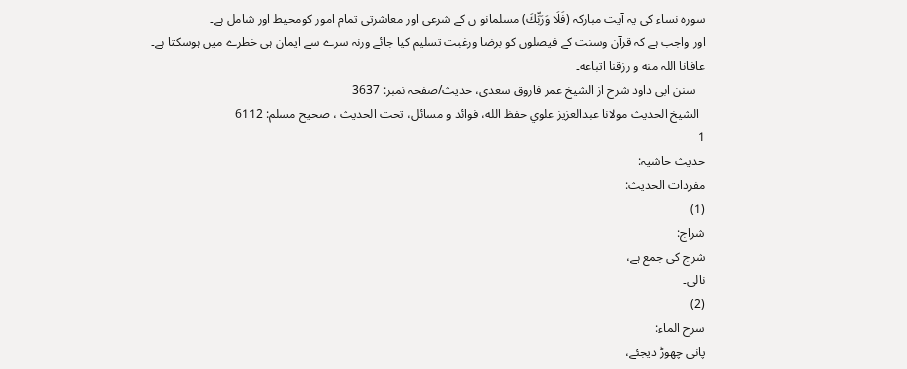سورہ نساء کی یہ آیت مبارکہ (فَلَا وَرَبِّكَ) مسلمانو ں کے شرعی اور معاشرتی تمام امور کومحیط اور شامل ہے۔
اور واجب ہے کہ قرآن وسنت کے فیصلوں کو برضا ورغبت تسلیم کیا جائے ورنہ سرے سے ایمان ہی خطرے میں ہوسکتا ہے۔
عافانا اللہ منه و رزقنا اتباعه۔
   سنن ابی داود شرح از الشیخ عمر فاروق سعدی، حدیث/صفحہ نمبر: 3637
  الشيخ الحديث مولانا عبدالعزيز علوي حفظ الله، فوائد و مسائل، تحت الحديث ، صحيح مسلم: 6112
1
حدیث حاشیہ:
مفردات الحدیث:
(1)
شراج:
شرج کی جمع ہے،
نالی۔
(2)
سرح الماء:
پانی چھوڑ دیجئے،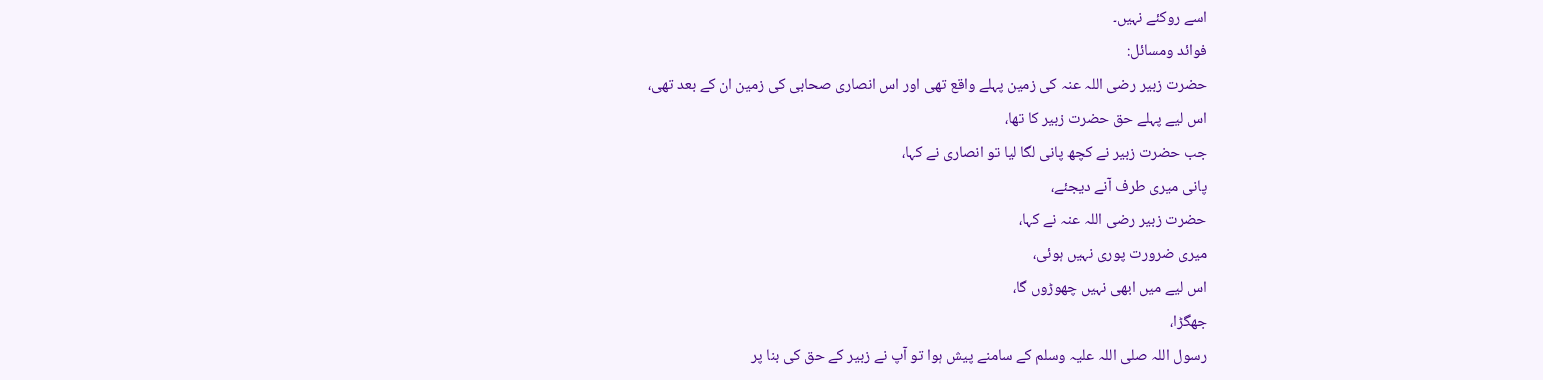اسے روکئے نہیں۔
فوائد ومسائل:
حضرت زبیر رضی اللہ عنہ کی زمین پہلے واقع تھی اور اس انصاری صحابی کی زمین ان کے بعد تھی،
اس لیے پہلے حق حضرت زبیر کا تھا،
جب حضرت زبیر نے کچھ پانی لگا لیا تو انصاری نے کہا،
پانی میری طرف آنے دیجئے،
حضرت زبیر رضی اللہ عنہ نے کہا،
میری ضرورت پوری نہیں ہوئی،
اس لیے میں ابھی نہیں چھوڑوں گا،
جھگڑا،
رسول اللہ صلی اللہ علیہ وسلم کے سامنے پیش ہوا تو آپ نے زبیر کے حق کی بنا پر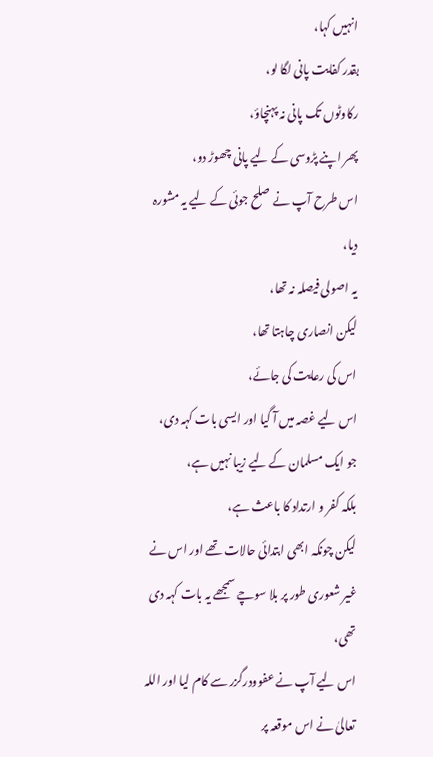انہیں کہا،
بقدر کفایت پانی لگا لو،
رکاوٹوں تک پانی نہ پہنچاؤ،
پھر اپنے پڑوسی کے لیے پانی چھوڑ دو،
اس طرح آپ نے صلح جوئی کے لیے یہ مشورہ دیا،
یہ اصولی فیصلہ نہ تھا،
لیکن انصاری چاہتا تھا،
اس کی رعایت کی جائے،
اس لیے غصہ میں آ گیا اور ایسی بات کہہ دی،
جو ایک مسلمان کے لیے زیبا نہیں ہے،
بلکہ کفر و ارتداد کا باعث ہے،
لیکن چونکہ ابھی ابتدائی حالات تھے اور اس نے غیر شعوری طور پر بلا سوچے سمجھے یہ بات کہہ دی تھی،
اس لیے آپ نے عفوودرگزر سے کام لیا اور اللہ تعالیٰ نے اس موقعہ پر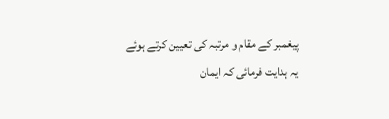پیغمبر کے مقام و مرتبہ کی تعیین کرتے ہوئے یہ ہدایت فرمائی کہ ایمان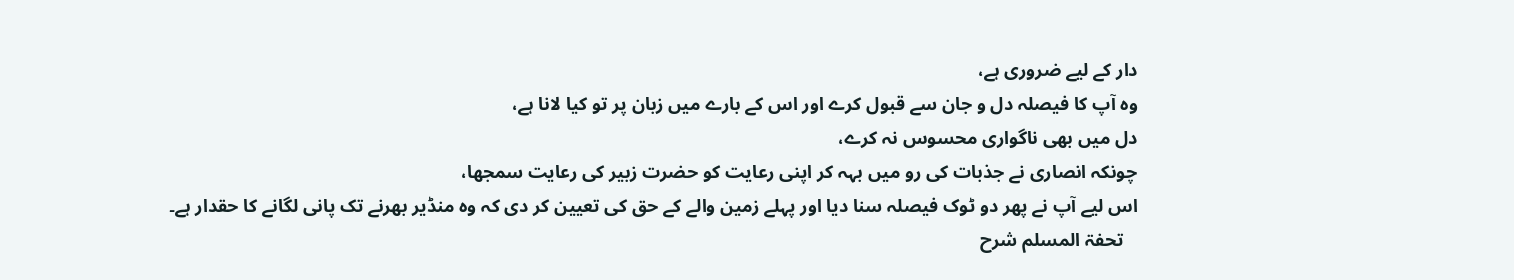دار کے لیے ضروری ہے،
وہ آپ کا فیصلہ دل و جان سے قبول کرے اور اس کے بارے میں زبان پر تو کیا لانا ہے،
دل میں بھی ناگواری محسوس نہ کرے،
چونکہ انصاری نے جذبات کی رو میں بہہ کر اپنی رعایت کو حضرت زبیر کی رعایت سمجھا،
اس لیے آپ نے پھر دو ٹوک فیصلہ سنا دیا اور پہلے زمین والے کے حق کی تعیین کر دی کہ وہ منڈیر بھرنے تک پانی لگانے کا حقدار ہے۔
   تحفۃ المسلم شرح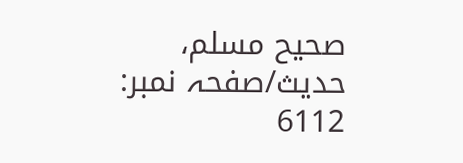صحیح مسلم، حدیث/صفحہ نمبر: 6112